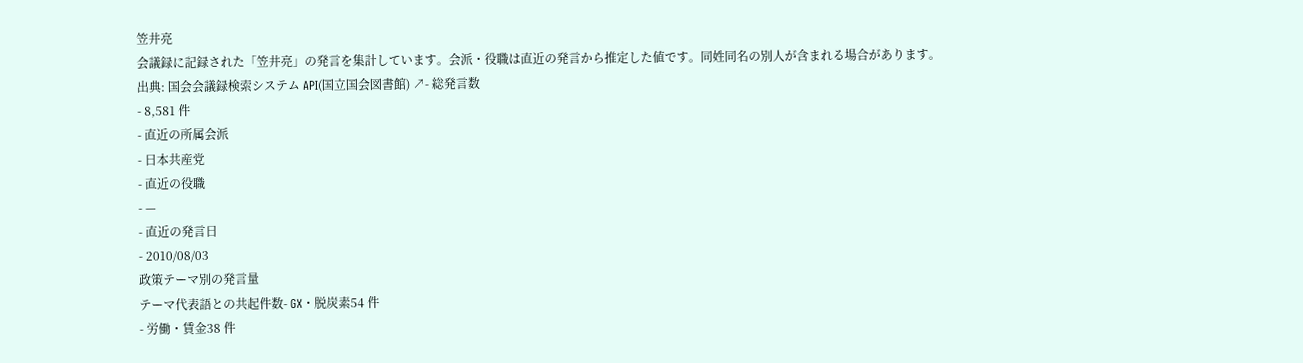笠井亮
会議録に記録された「笠井亮」の発言を集計しています。会派・役職は直近の発言から推定した値です。同姓同名の別人が含まれる場合があります。
出典: 国会会議録検索システム API(国立国会図書館) ↗- 総発言数
- 8,581 件
- 直近の所属会派
- 日本共産党
- 直近の役職
- —
- 直近の発言日
- 2010/08/03
政策テーマ別の発言量
テーマ代表語との共起件数- GX・脱炭素54 件
- 労働・賃金38 件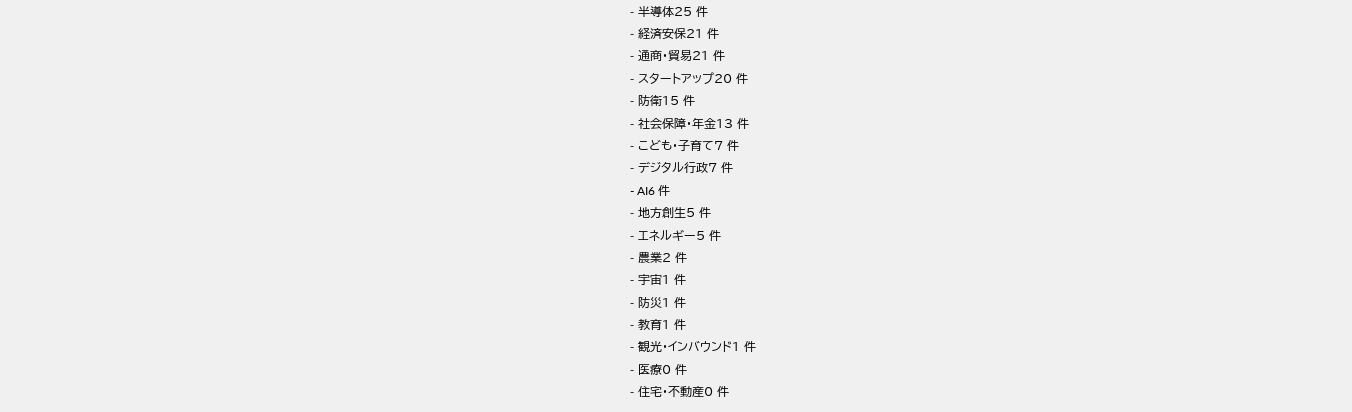- 半導体25 件
- 経済安保21 件
- 通商・貿易21 件
- スタートアップ20 件
- 防衛15 件
- 社会保障・年金13 件
- こども・子育て7 件
- デジタル行政7 件
- AI6 件
- 地方創生5 件
- エネルギー5 件
- 農業2 件
- 宇宙1 件
- 防災1 件
- 教育1 件
- 観光・インバウンド1 件
- 医療0 件
- 住宅・不動産0 件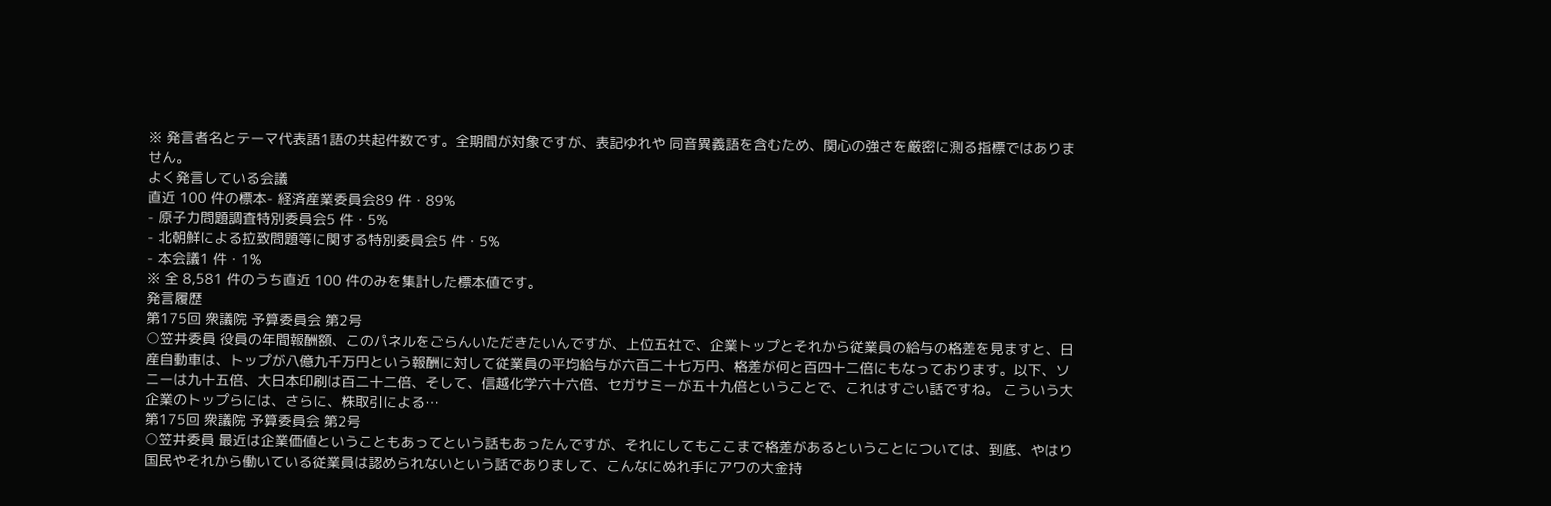※ 発言者名とテーマ代表語1語の共起件数です。全期間が対象ですが、表記ゆれや 同音異義語を含むため、関心の強さを厳密に測る指標ではありません。
よく発言している会議
直近 100 件の標本- 経済産業委員会89 件・89%
- 原子力問題調査特別委員会5 件・5%
- 北朝鮮による拉致問題等に関する特別委員会5 件・5%
- 本会議1 件・1%
※ 全 8,581 件のうち直近 100 件のみを集計した標本値です。
発言履歴
第175回 衆議院 予算委員会 第2号
○笠井委員 役員の年間報酬額、このパネルをごらんいただきたいんですが、上位五社で、企業トップとそれから従業員の給与の格差を見ますと、日産自動車は、トップが八億九千万円という報酬に対して従業員の平均給与が六百二十七万円、格差が何と百四十二倍にもなっております。以下、ソニーは九十五倍、大日本印刷は百二十二倍、そして、信越化学六十六倍、セガサミーが五十九倍ということで、これはすごい話ですね。 こういう大企業のトップらには、さらに、株取引による…
第175回 衆議院 予算委員会 第2号
○笠井委員 最近は企業価値ということもあってという話もあったんですが、それにしてもここまで格差があるということについては、到底、やはり国民やそれから働いている従業員は認められないという話でありまして、こんなにぬれ手にアワの大金持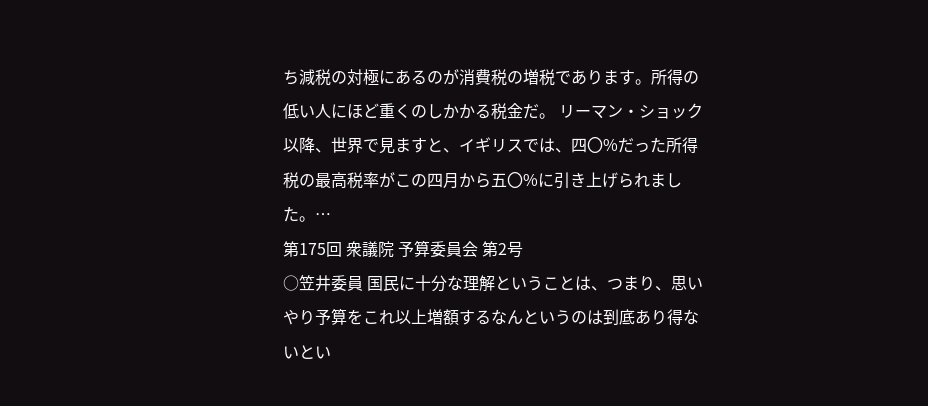ち減税の対極にあるのが消費税の増税であります。所得の低い人にほど重くのしかかる税金だ。 リーマン・ショック以降、世界で見ますと、イギリスでは、四〇%だった所得税の最高税率がこの四月から五〇%に引き上げられました。…
第175回 衆議院 予算委員会 第2号
○笠井委員 国民に十分な理解ということは、つまり、思いやり予算をこれ以上増額するなんというのは到底あり得ないとい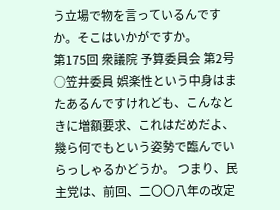う立場で物を言っているんですか。そこはいかがですか。
第175回 衆議院 予算委員会 第2号
○笠井委員 娯楽性という中身はまたあるんですけれども、こんなときに増額要求、これはだめだよ、幾ら何でもという姿勢で臨んでいらっしゃるかどうか。 つまり、民主党は、前回、二〇〇八年の改定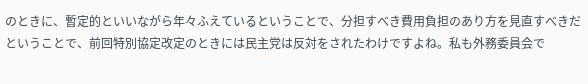のときに、暫定的といいながら年々ふえているということで、分担すべき費用負担のあり方を見直すべきだということで、前回特別協定改定のときには民主党は反対をされたわけですよね。私も外務委員会で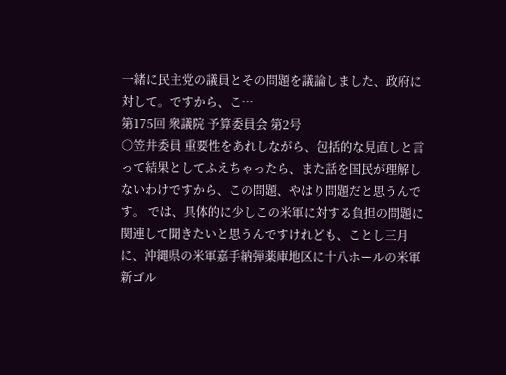一緒に民主党の議員とその問題を議論しました、政府に対して。ですから、こ…
第175回 衆議院 予算委員会 第2号
○笠井委員 重要性をあれしながら、包括的な見直しと言って結果としてふえちゃったら、また話を国民が理解しないわけですから、この問題、やはり問題だと思うんです。 では、具体的に少しこの米軍に対する負担の問題に関連して聞きたいと思うんですけれども、ことし三月に、沖縄県の米軍嘉手納弾薬庫地区に十八ホールの米軍新ゴル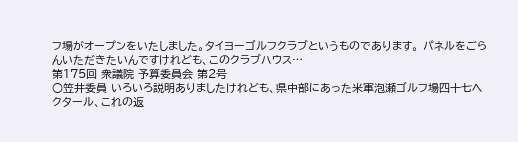フ場がオープンをいたしました。タイヨーゴルフクラブというものであります。 パネルをごらんいただきたいんですけれども、このクラブハウス…
第175回 衆議院 予算委員会 第2号
○笠井委員 いろいろ説明ありましたけれども、県中部にあった米軍泡瀬ゴルフ場四十七ヘクタール、これの返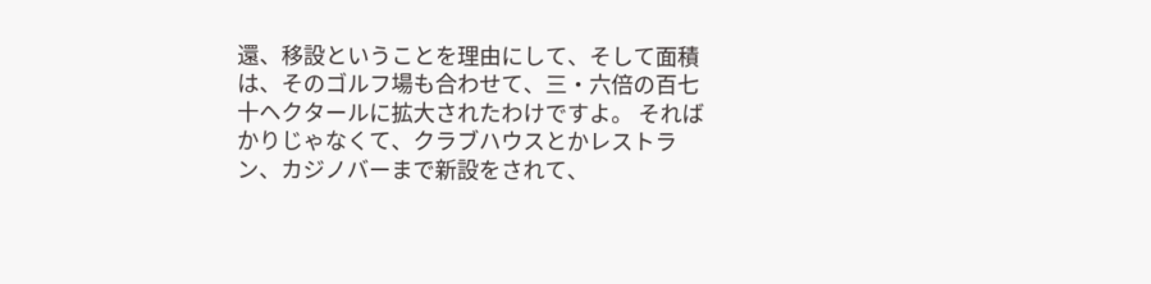還、移設ということを理由にして、そして面積は、そのゴルフ場も合わせて、三・六倍の百七十ヘクタールに拡大されたわけですよ。 そればかりじゃなくて、クラブハウスとかレストラン、カジノバーまで新設をされて、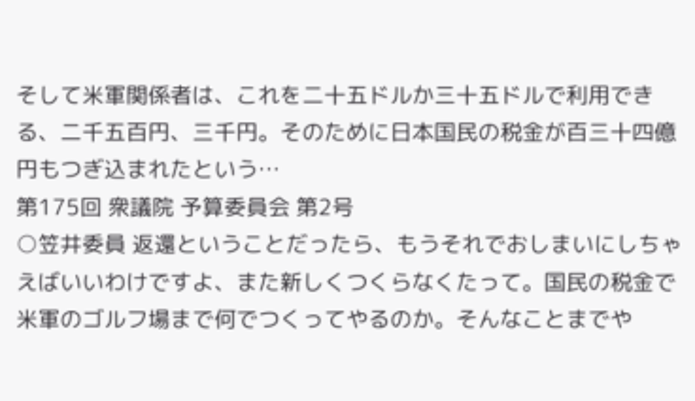そして米軍関係者は、これを二十五ドルか三十五ドルで利用できる、二千五百円、三千円。そのために日本国民の税金が百三十四億円もつぎ込まれたという…
第175回 衆議院 予算委員会 第2号
○笠井委員 返還ということだったら、もうそれでおしまいにしちゃえばいいわけですよ、また新しくつくらなくたって。国民の税金で米軍のゴルフ場まで何でつくってやるのか。そんなことまでや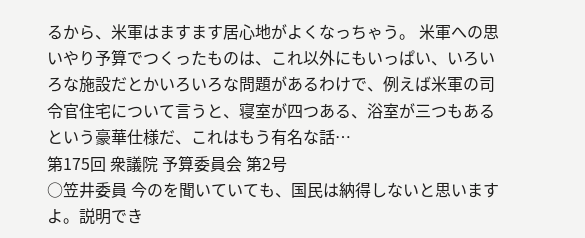るから、米軍はますます居心地がよくなっちゃう。 米軍への思いやり予算でつくったものは、これ以外にもいっぱい、いろいろな施設だとかいろいろな問題があるわけで、例えば米軍の司令官住宅について言うと、寝室が四つある、浴室が三つもあるという豪華仕様だ、これはもう有名な話…
第175回 衆議院 予算委員会 第2号
○笠井委員 今のを聞いていても、国民は納得しないと思いますよ。説明でき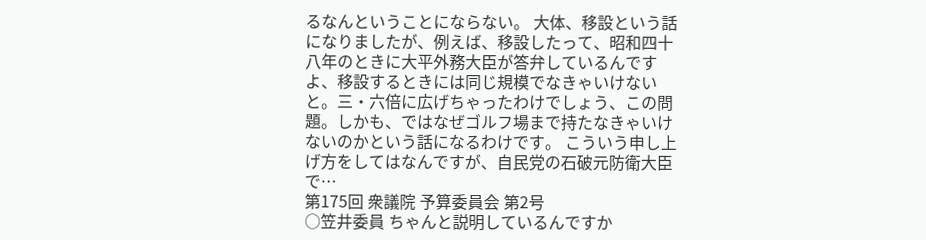るなんということにならない。 大体、移設という話になりましたが、例えば、移設したって、昭和四十八年のときに大平外務大臣が答弁しているんですよ、移設するときには同じ規模でなきゃいけないと。三・六倍に広げちゃったわけでしょう、この問題。しかも、ではなぜゴルフ場まで持たなきゃいけないのかという話になるわけです。 こういう申し上げ方をしてはなんですが、自民党の石破元防衛大臣で…
第175回 衆議院 予算委員会 第2号
○笠井委員 ちゃんと説明しているんですか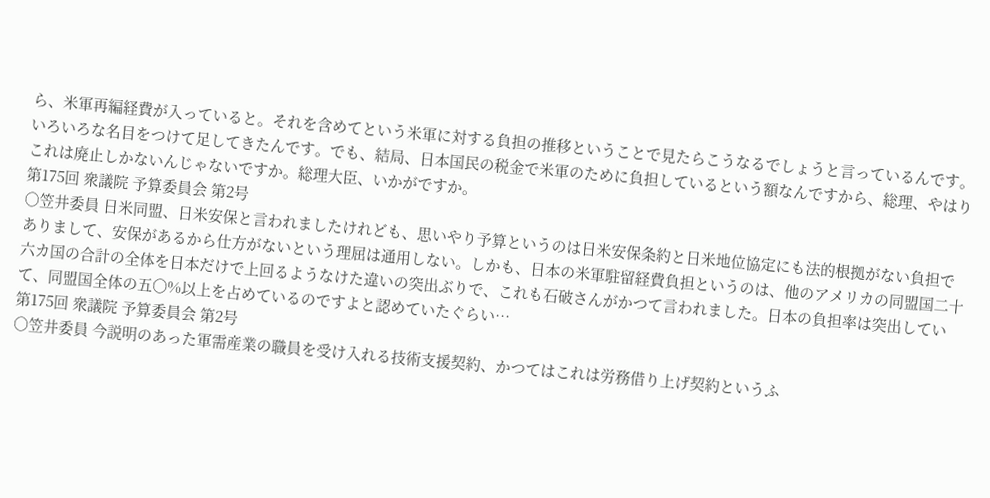ら、米軍再編経費が入っていると。それを含めてという米軍に対する負担の推移ということで見たらこうなるでしょうと言っているんです。いろいろな名目をつけて足してきたんです。でも、結局、日本国民の税金で米軍のために負担しているという額なんですから、総理、やはりこれは廃止しかないんじゃないですか。総理大臣、いかがですか。
第175回 衆議院 予算委員会 第2号
○笠井委員 日米同盟、日米安保と言われましたけれども、思いやり予算というのは日米安保条約と日米地位協定にも法的根拠がない負担でありまして、安保があるから仕方がないという理屈は通用しない。しかも、日本の米軍駐留経費負担というのは、他のアメリカの同盟国二十六カ国の合計の全体を日本だけで上回るようなけた違いの突出ぶりで、これも石破さんがかつて言われました。日本の負担率は突出していて、同盟国全体の五〇%以上を占めているのですよと認めていたぐらい…
第175回 衆議院 予算委員会 第2号
○笠井委員 今説明のあった軍需産業の職員を受け入れる技術支援契約、かつてはこれは労務借り上げ契約というふ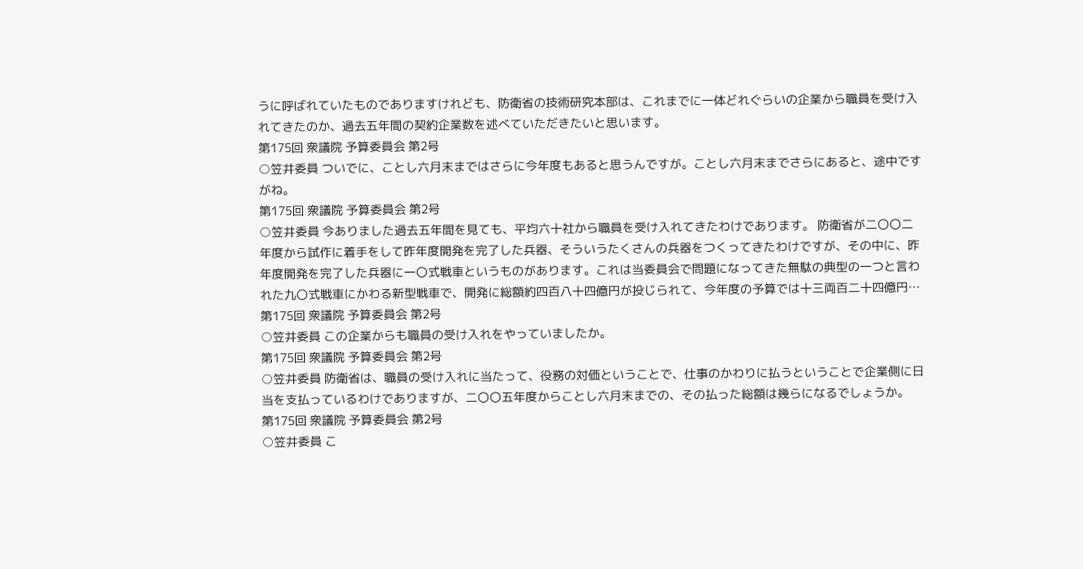うに呼ばれていたものでありますけれども、防衛省の技術研究本部は、これまでに一体どれぐらいの企業から職員を受け入れてきたのか、過去五年間の契約企業数を述べていただきたいと思います。
第175回 衆議院 予算委員会 第2号
○笠井委員 ついでに、ことし六月末まではさらに今年度もあると思うんですが。ことし六月末までさらにあると、途中ですがね。
第175回 衆議院 予算委員会 第2号
○笠井委員 今ありました過去五年間を見ても、平均六十社から職員を受け入れてきたわけであります。 防衛省が二〇〇二年度から試作に着手をして昨年度開発を完了した兵器、そういうたくさんの兵器をつくってきたわけですが、その中に、昨年度開発を完了した兵器に一〇式戦車というものがあります。これは当委員会で問題になってきた無駄の典型の一つと言われた九〇式戦車にかわる新型戦車で、開発に総額約四百八十四億円が投じられて、今年度の予算では十三両百二十四億円…
第175回 衆議院 予算委員会 第2号
○笠井委員 この企業からも職員の受け入れをやっていましたか。
第175回 衆議院 予算委員会 第2号
○笠井委員 防衛省は、職員の受け入れに当たって、役務の対価ということで、仕事のかわりに払うということで企業側に日当を支払っているわけでありますが、二〇〇五年度からことし六月末までの、その払った総額は幾らになるでしょうか。
第175回 衆議院 予算委員会 第2号
○笠井委員 こ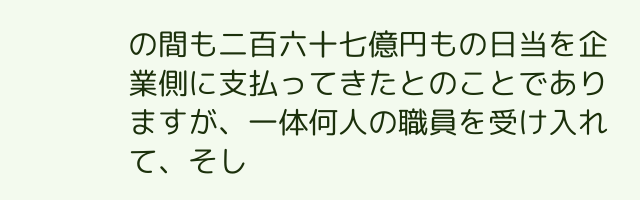の間も二百六十七億円もの日当を企業側に支払ってきたとのことでありますが、一体何人の職員を受け入れて、そし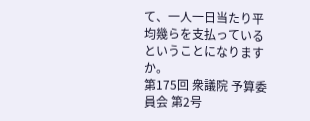て、一人一日当たり平均幾らを支払っているということになりますか。
第175回 衆議院 予算委員会 第2号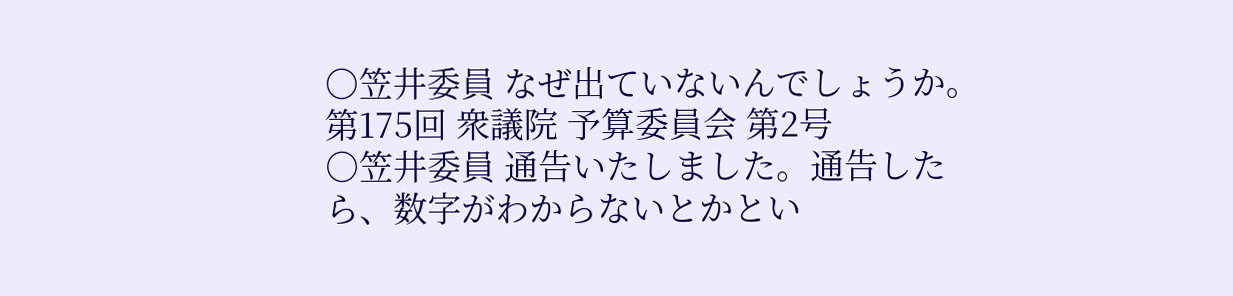○笠井委員 なぜ出ていないんでしょうか。
第175回 衆議院 予算委員会 第2号
○笠井委員 通告いたしました。通告したら、数字がわからないとかとい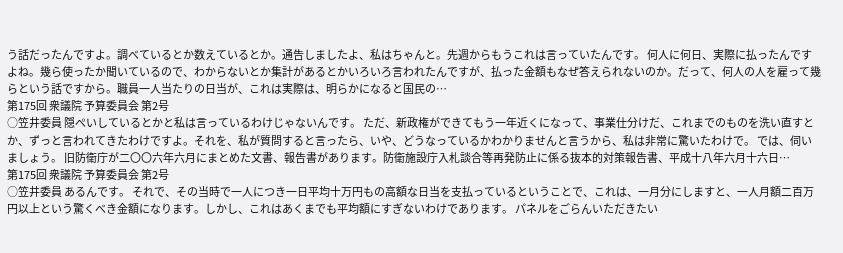う話だったんですよ。調べているとか数えているとか。通告しましたよ、私はちゃんと。先週からもうこれは言っていたんです。 何人に何日、実際に払ったんですよね。幾ら使ったか聞いているので、わからないとか集計があるとかいろいろ言われたんですが、払った金額もなぜ答えられないのか。だって、何人の人を雇って幾らという話ですから。職員一人当たりの日当が、これは実際は、明らかになると国民の…
第175回 衆議院 予算委員会 第2号
○笠井委員 隠ぺいしているとかと私は言っているわけじゃないんです。 ただ、新政権ができてもう一年近くになって、事業仕分けだ、これまでのものを洗い直すとか、ずっと言われてきたわけですよ。それを、私が質問すると言ったら、いや、どうなっているかわかりませんと言うから、私は非常に驚いたわけで。 では、伺いましょう。 旧防衛庁が二〇〇六年六月にまとめた文書、報告書があります。防衛施設庁入札談合等再発防止に係る抜本的対策報告書、平成十八年六月十六日…
第175回 衆議院 予算委員会 第2号
○笠井委員 あるんです。 それで、その当時で一人につき一日平均十万円もの高額な日当を支払っているということで、これは、一月分にしますと、一人月額二百万円以上という驚くべき金額になります。しかし、これはあくまでも平均額にすぎないわけであります。 パネルをごらんいただきたい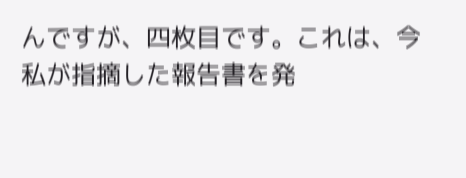んですが、四枚目です。これは、今私が指摘した報告書を発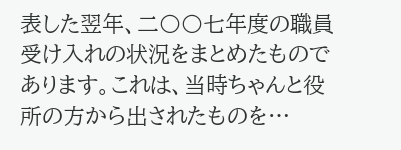表した翌年、二〇〇七年度の職員受け入れの状況をまとめたものであります。これは、当時ちゃんと役所の方から出されたものを…